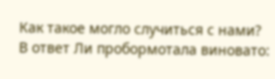Как такое могло случиться с нами? В ответ Ли пробормотала виновато: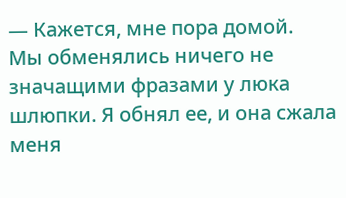— Кажется, мне пора домой.
Мы обменялись ничего не значащими фразами у люка шлюпки. Я обнял ее, и она сжала меня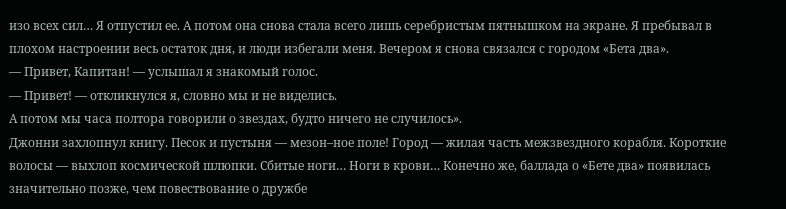изо всех сил… Я отпустил ее. А потом она снова стала всего лишь серебристым пятнышком на экране. Я пребывал в плохом настроении весь остаток дня, и люди избегали меня. Вечером я снова связался с городом «Бета два».
— Привет, Капитан! — услышал я знакомый голос.
— Привет! — откликнулся я, словно мы и не виделись.
А потом мы часа полтора говорили о звездах, будто ничего не случилось».
Джонни захлопнул книгу. Песок и пустыня — мезон–ное поле! Город — жилая часть межзвездного корабля. Короткие волосы — выхлоп космической шлюпки. Сбитые ноги… Ноги в крови… Конечно же, баллада о «Бете два» появилась значительно позже, чем повествование о дружбе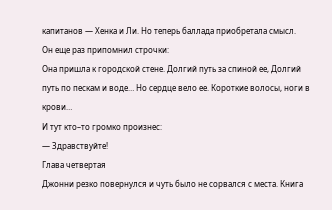капитанов — Хенка и Ли. Но теперь баллада приобретала смысл.
Он еще раз припомнил строчки:
Она пришла к городской стене. Долгий путь за спиной ее, Долгий путь по пескам и воде… Но сердце вело ее. Короткие волосы, ноги в крови…
И тут кто–то громко произнес:
— Здравствуйте!
Глава четвертая
Джонни резко повернулся и чуть было не сорвался с места. Книга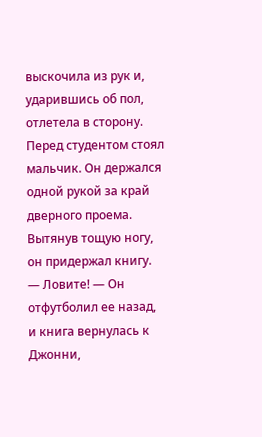выскочила из рук и, ударившись об пол, отлетела в сторону.
Перед студентом стоял мальчик. Он держался одной рукой за край дверного проема. Вытянув тощую ногу, он придержал книгу.
— Ловите! — Он отфутболил ее назад, и книга вернулась к Джонни,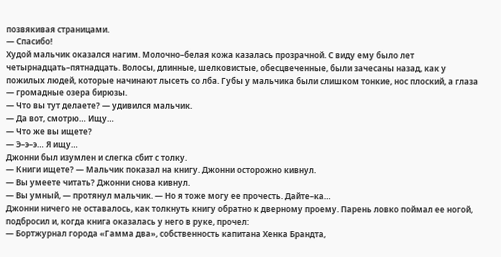позвякивая страницами.
— Спасибо!
Худой мальчик оказался нагим. Молочно–белая кожа казалась прозрачной. С виду ему было лет четырнадцать–пятнадцать. Волосы, длинные, шелковистые, обесцвеченные, были зачесаны назад, как у пожилых людей, которые начинают лысеть со лба. Губы у мальчика были слишком тонкие, нос плоский, а глаза — громадные озера бирюзы.
— Что вы тут делаете? — удивился мальчик.
— Да вот, смотрю… Ищу…
— Что же вы ищете?
— Э–э–э… Я ищу…
Джонни был изумлен и слегка сбит с толку.
— Книги ищете? — Мальчик показал на книгу. Джонни осторожно кивнул.
— Вы умеете читать? Джонни снова кивнул.
— Вы умный, — протянул мальчик. — Но я тоже могу ее прочесть. Дайте–ка…
Джонни ничего не оставалось, как толкнуть книгу обратно к дверному проему. Парень ловко поймал ее ногой, подбросил и, когда книга оказалась у него в руке, прочел:
— Бортжурнал города «Гамма два», собственность капитана Хенка Брандта,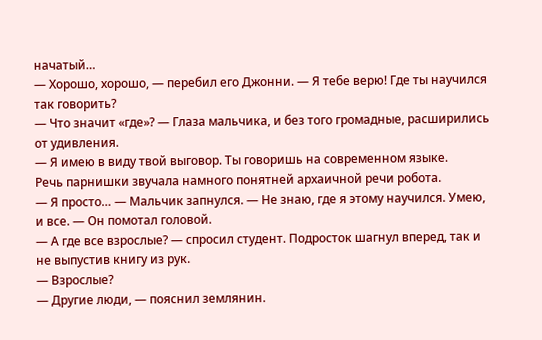начатый…
— Хорошо, хорошо, — перебил его Джонни. — Я тебе верю! Где ты научился так говорить?
— Что значит «где»? — Глаза мальчика, и без того громадные, расширились от удивления.
— Я имею в виду твой выговор. Ты говоришь на современном языке.
Речь парнишки звучала намного понятней архаичной речи робота.
— Я просто… — Мальчик запнулся. — Не знаю, где я этому научился. Умею, и все. — Он помотал головой.
— А где все взрослые? — спросил студент. Подросток шагнул вперед, так и не выпустив книгу из рук.
— Взрослые?
— Другие люди, — пояснил землянин.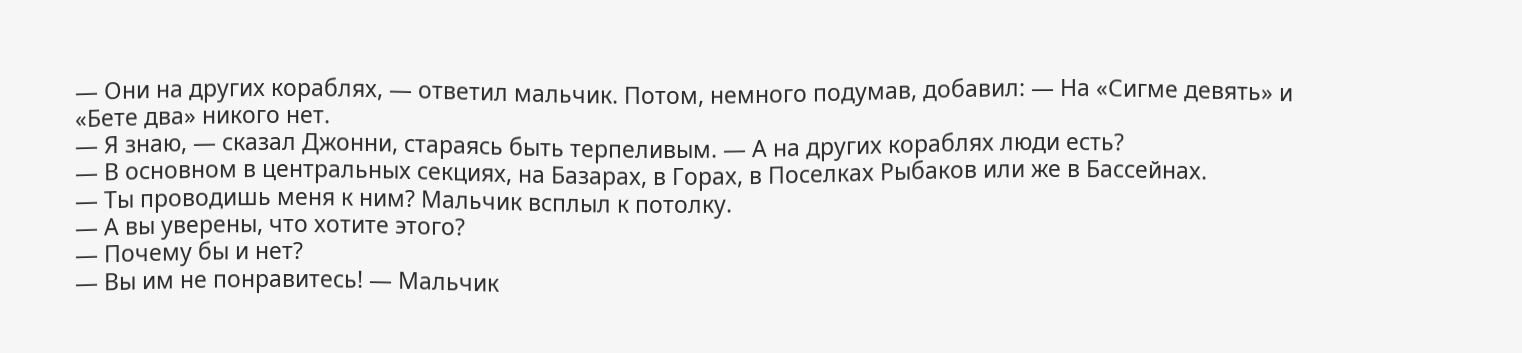— Они на других кораблях, — ответил мальчик. Потом, немного подумав, добавил: — На «Сигме девять» и «Бете два» никого нет.
— Я знаю, — сказал Джонни, стараясь быть терпеливым. — А на других кораблях люди есть?
— В основном в центральных секциях, на Базарах, в Горах, в Поселках Рыбаков или же в Бассейнах.
— Ты проводишь меня к ним? Мальчик всплыл к потолку.
— А вы уверены, что хотите этого?
— Почему бы и нет?
— Вы им не понравитесь! — Мальчик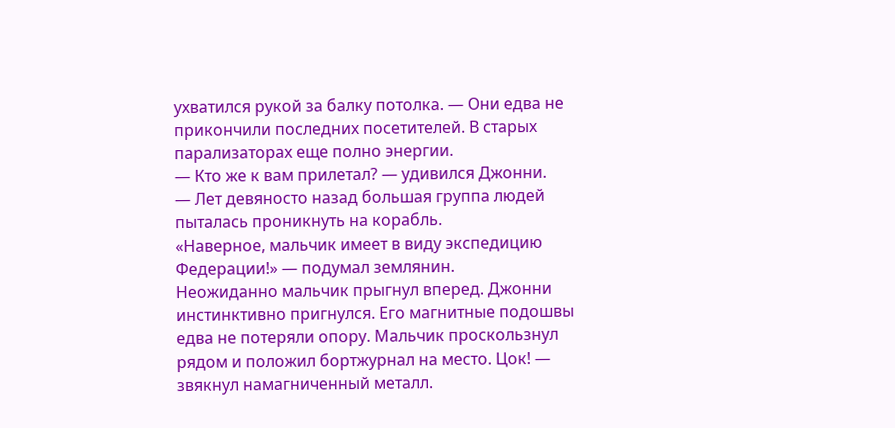ухватился рукой за балку потолка. — Они едва не прикончили последних посетителей. В старых парализаторах еще полно энергии.
— Кто же к вам прилетал? — удивился Джонни.
— Лет девяносто назад большая группа людей пыталась проникнуть на корабль.
«Наверное, мальчик имеет в виду экспедицию Федерации!» — подумал землянин.
Неожиданно мальчик прыгнул вперед. Джонни инстинктивно пригнулся. Его магнитные подошвы едва не потеряли опору. Мальчик проскользнул рядом и положил бортжурнал на место. Цок! — звякнул намагниченный металл.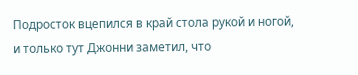Подросток вцепился в край стола рукой и ногой, и только тут Джонни заметил, что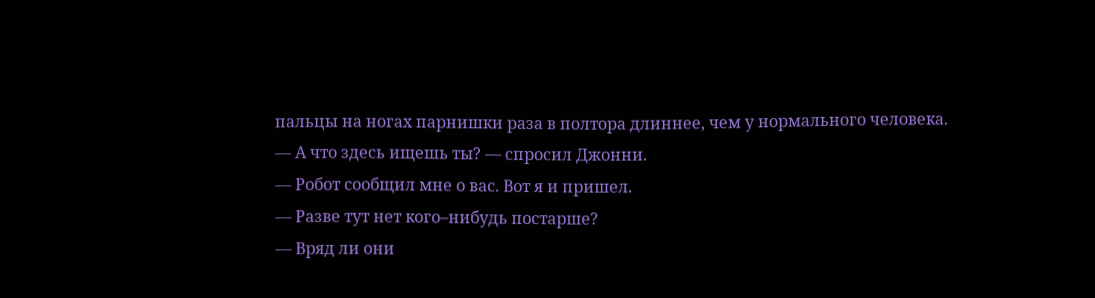пальцы на ногах парнишки раза в полтора длиннее, чем у нормального человека.
— А что здесь ищешь ты? — спросил Джонни.
— Робот сообщил мне о вас. Вот я и пришел.
— Разве тут нет кого–нибудь постарше?
— Вряд ли они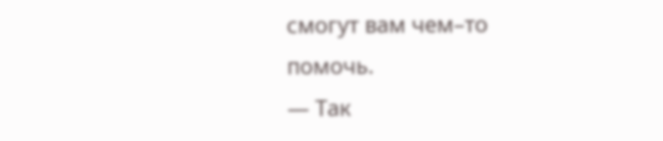смогут вам чем–то помочь.
— Так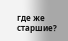где же старшие?